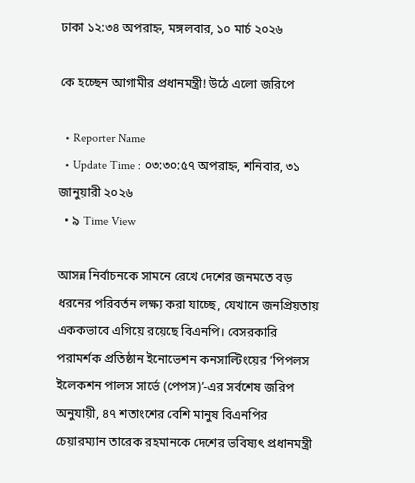ঢাকা ১২:৩৪ অপরাহ্ন, মঙ্গলবার, ১০ মার্চ ২০২৬

কে হচ্ছেন আগামীর প্রধানমন্ত্রী! উঠে এলো জরিপে

  • Reporter Name
  • Update Time : ০৩:৩০:৫৭ অপরাহ্ন, শনিবার, ৩১ জানুয়ারী ২০২৬
  • ৯ Time View

আসন্ন নির্বাচনকে সামনে রেখে দেশের জনমতে বড় ধরনের পরিবর্তন লক্ষ্য করা যাচ্ছে, যেখানে জনপ্রিয়তায় এককভাবে এগিয়ে রয়েছে বিএনপি। বেসরকারি পরামর্শক প্রতিষ্ঠান ইনোভেশন কনসাল্টিংয়ের ‘পিপলস ইলেকশন পালস সার্ভে (পেপস)’-এর সর্বশেষ জরিপ অনুযায়ী, ৪৭ শতাংশের বেশি মানুষ বিএনপির চেয়ারম্যান তারেক রহমানকে দেশের ভবিষ্যৎ প্রধানমন্ত্রী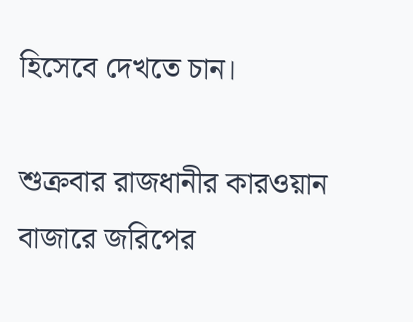হিসেবে দেখতে চান।

শুক্রবার রাজধানীর কারওয়ান বাজারে জরিপের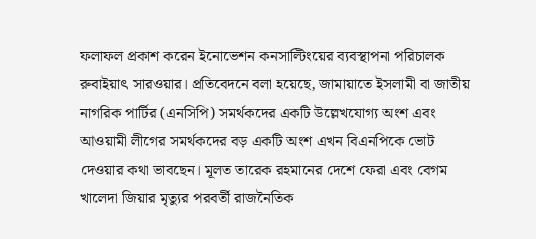ফলাফল প্রকাশ করেন ইনোভেশন কনসাল্টিংয়ের ব্যবস্থাপনা পরিচালক রুবাইয়াৎ সারওয়ার। প্রতিবেদনে বলা হয়েছে, জামায়াতে ইসলামী বা জাতীয় নাগরিক পার্টির (এনসিপি) সমর্থকদের একটি উল্লেখযোগ্য অংশ এবং আওয়ামী লীগের সমর্থকদের বড় একটি অংশ এখন বিএনপিকে ভোট দেওয়ার কথা ভাবছেন। মূলত তারেক রহমানের দেশে ফেরা এবং বেগম খালেদা জিয়ার মৃত্যুর পরবর্তী রাজনৈতিক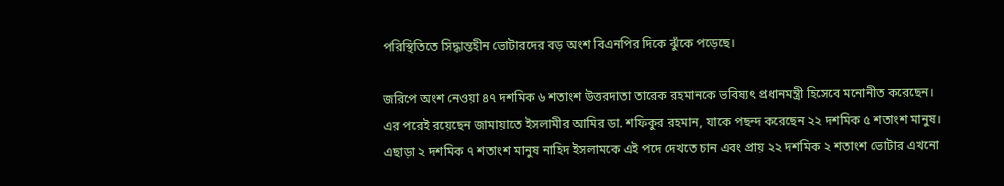পরিস্থিতিতে সিদ্ধান্তহীন ভোটারদের বড় অংশ বিএনপির দিকে ঝুঁকে পড়েছে।

জরিপে অংশ নেওয়া ৪৭ দশমিক ৬ শতাংশ উত্তরদাতা তারেক রহমানকে ভবিষ্যৎ প্রধানমন্ত্রী হিসেবে মনোনীত করেছেন। এর পরেই রয়েছেন জামায়াতে ইসলামীর আমির ডা. শফিকুর রহমান, যাকে পছন্দ করেছেন ২২ দশমিক ৫ শতাংশ মানুষ। এছাড়া ২ দশমিক ৭ শতাংশ মানুষ নাহিদ ইসলামকে এই পদে দেখতে চান এবং প্রায় ২২ দশমিক ২ শতাংশ ভোটার এখনো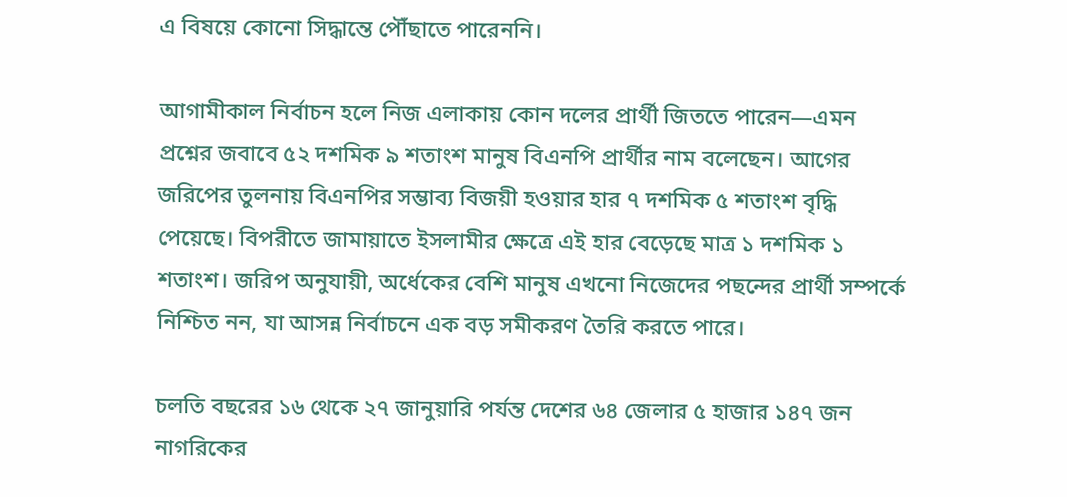এ বিষয়ে কোনো সিদ্ধান্তে পৌঁছাতে পারেননি।

আগামীকাল নির্বাচন হলে নিজ এলাকায় কোন দলের প্রার্থী জিততে পারেন—এমন প্রশ্নের জবাবে ৫২ দশমিক ৯ শতাংশ মানুষ বিএনপি প্রার্থীর নাম বলেছেন। আগের জরিপের তুলনায় বিএনপির সম্ভাব্য বিজয়ী হওয়ার হার ৭ দশমিক ৫ শতাংশ বৃদ্ধি পেয়েছে। বিপরীতে জামায়াতে ইসলামীর ক্ষেত্রে এই হার বেড়েছে মাত্র ১ দশমিক ১ শতাংশ। জরিপ অনুযায়ী, অর্ধেকের বেশি মানুষ এখনো নিজেদের পছন্দের প্রার্থী সম্পর্কে নিশ্চিত নন, যা আসন্ন নির্বাচনে এক বড় সমীকরণ তৈরি করতে পারে।

চলতি বছরের ১৬ থেকে ২৭ জানুয়ারি পর্যন্ত দেশের ৬৪ জেলার ৫ হাজার ১৪৭ জন নাগরিকের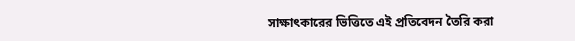সাক্ষাৎকারের ভিত্তিতে এই প্রতিবেদন তৈরি করা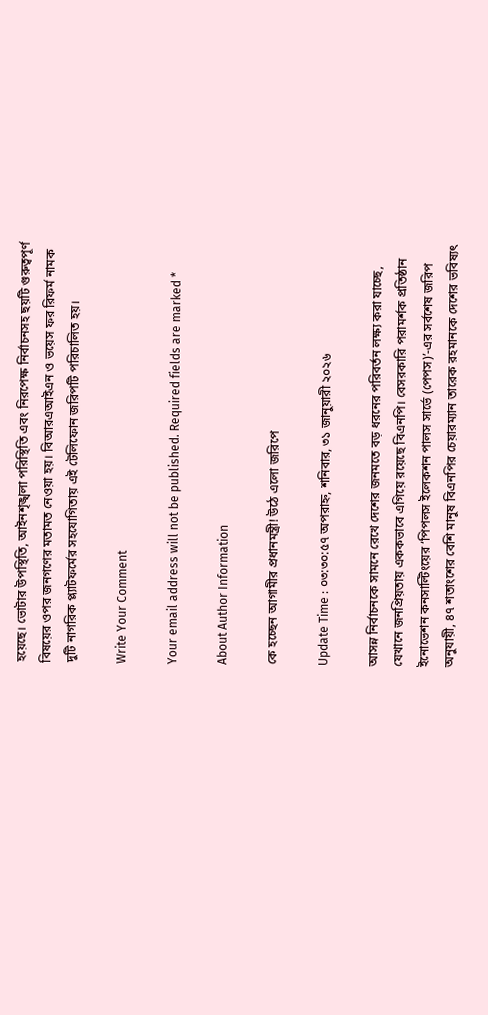হয়েছে। ভোটার উপস্থিতি, আইনশৃঙ্খলা পরিস্থিতি এবং নিরপেক্ষ নির্বাচনসহ ছয়টি গুরুত্বপূর্ণ বিষয়ের ওপর জনগণের মতামত নেওয়া হয়। বিআরএআইএন ও ভয়েস ফর রিফর্ম নামক দুটি নাগরিক প্ল্যাটফর্মের সহযোগিতায় এই টেলিফোন জরিপটি পরিচালিত হয়।

Write Your Comment

Your email address will not be published. Required fields are marked *

About Author Information

কে হচ্ছেন আগামীর প্রধানমন্ত্রী! উঠে এলো জরিপে

Update Time : ০৩:৩০:৫৭ অপরাহ্ন, শনিবার, ৩১ জানুয়ারী ২০২৬

আসন্ন নির্বাচনকে সামনে রেখে দেশের জনমতে বড় ধরনের পরিবর্তন লক্ষ্য করা যাচ্ছে, যেখানে জনপ্রিয়তায় এককভাবে এগিয়ে রয়েছে বিএনপি। বেসরকারি পরামর্শক প্রতিষ্ঠান ইনোভেশন কনসাল্টিংয়ের ‘পিপলস ইলেকশন পালস সার্ভে (পেপস)’-এর সর্বশেষ জরিপ অনুযায়ী, ৪৭ শতাংশের বেশি মানুষ বিএনপির চেয়ারম্যান তারেক রহমানকে দেশের ভবিষ্যৎ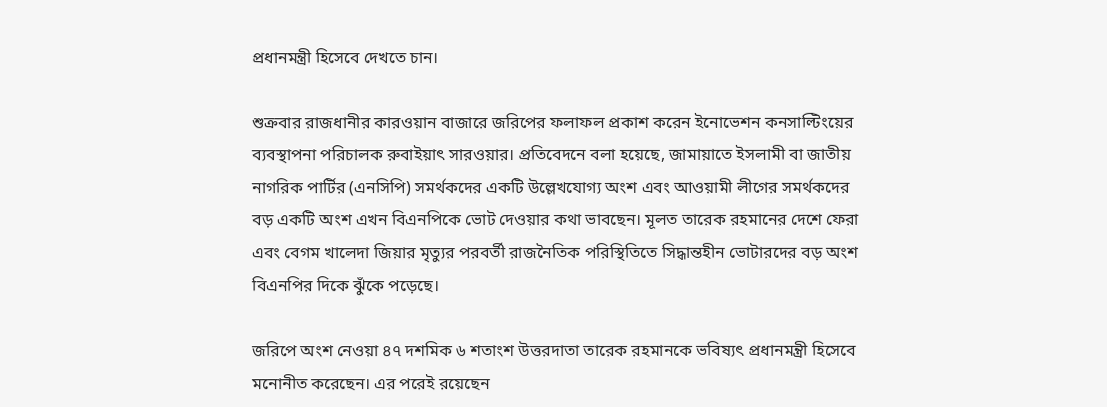প্রধানমন্ত্রী হিসেবে দেখতে চান।

শুক্রবার রাজধানীর কারওয়ান বাজারে জরিপের ফলাফল প্রকাশ করেন ইনোভেশন কনসাল্টিংয়ের ব্যবস্থাপনা পরিচালক রুবাইয়াৎ সারওয়ার। প্রতিবেদনে বলা হয়েছে, জামায়াতে ইসলামী বা জাতীয় নাগরিক পার্টির (এনসিপি) সমর্থকদের একটি উল্লেখযোগ্য অংশ এবং আওয়ামী লীগের সমর্থকদের বড় একটি অংশ এখন বিএনপিকে ভোট দেওয়ার কথা ভাবছেন। মূলত তারেক রহমানের দেশে ফেরা এবং বেগম খালেদা জিয়ার মৃত্যুর পরবর্তী রাজনৈতিক পরিস্থিতিতে সিদ্ধান্তহীন ভোটারদের বড় অংশ বিএনপির দিকে ঝুঁকে পড়েছে।

জরিপে অংশ নেওয়া ৪৭ দশমিক ৬ শতাংশ উত্তরদাতা তারেক রহমানকে ভবিষ্যৎ প্রধানমন্ত্রী হিসেবে মনোনীত করেছেন। এর পরেই রয়েছেন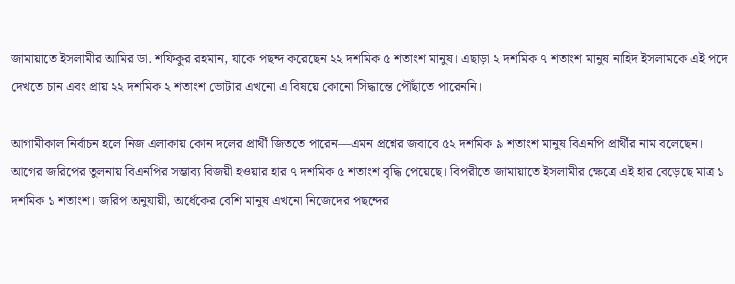জামায়াতে ইসলামীর আমির ডা. শফিকুর রহমান, যাকে পছন্দ করেছেন ২২ দশমিক ৫ শতাংশ মানুষ। এছাড়া ২ দশমিক ৭ শতাংশ মানুষ নাহিদ ইসলামকে এই পদে দেখতে চান এবং প্রায় ২২ দশমিক ২ শতাংশ ভোটার এখনো এ বিষয়ে কোনো সিদ্ধান্তে পৌঁছাতে পারেননি।

আগামীকাল নির্বাচন হলে নিজ এলাকায় কোন দলের প্রার্থী জিততে পারেন—এমন প্রশ্নের জবাবে ৫২ দশমিক ৯ শতাংশ মানুষ বিএনপি প্রার্থীর নাম বলেছেন। আগের জরিপের তুলনায় বিএনপির সম্ভাব্য বিজয়ী হওয়ার হার ৭ দশমিক ৫ শতাংশ বৃদ্ধি পেয়েছে। বিপরীতে জামায়াতে ইসলামীর ক্ষেত্রে এই হার বেড়েছে মাত্র ১ দশমিক ১ শতাংশ। জরিপ অনুযায়ী, অর্ধেকের বেশি মানুষ এখনো নিজেদের পছন্দের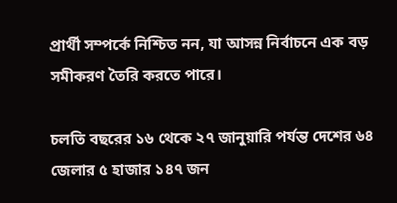প্রার্থী সম্পর্কে নিশ্চিত নন, যা আসন্ন নির্বাচনে এক বড় সমীকরণ তৈরি করতে পারে।

চলতি বছরের ১৬ থেকে ২৭ জানুয়ারি পর্যন্ত দেশের ৬৪ জেলার ৫ হাজার ১৪৭ জন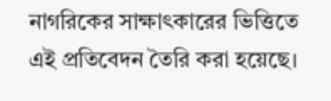নাগরিকের সাক্ষাৎকারের ভিত্তিতে এই প্রতিবেদন তৈরি করা হয়েছে।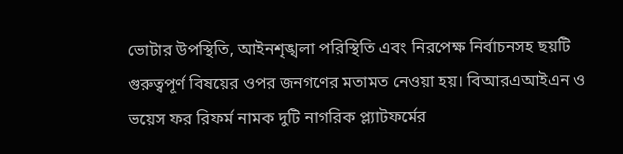ভোটার উপস্থিতি, আইনশৃঙ্খলা পরিস্থিতি এবং নিরপেক্ষ নির্বাচনসহ ছয়টি গুরুত্বপূর্ণ বিষয়ের ওপর জনগণের মতামত নেওয়া হয়। বিআরএআইএন ও ভয়েস ফর রিফর্ম নামক দুটি নাগরিক প্ল্যাটফর্মের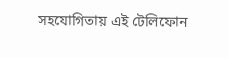সহযোগিতায় এই টেলিফোন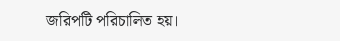জরিপটি পরিচালিত হয়।